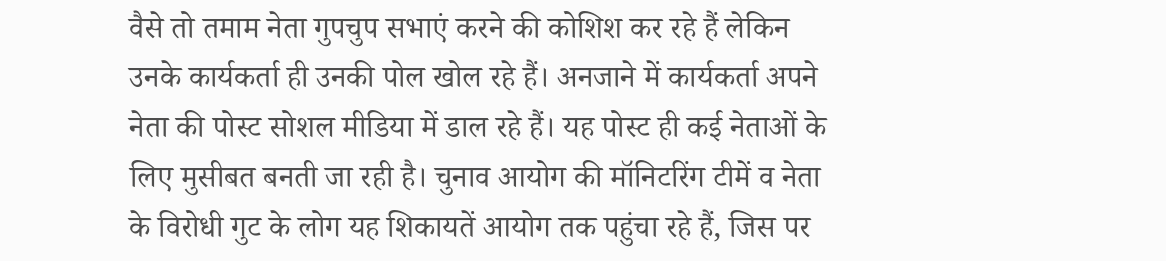वैसे तो तमाम नेता गुपचुप सभाएं करने की कोशिश कर रहे हैं लेकिन उनके कार्यकर्ता ही उनकी पोल खोल रहे हैं। अनजाने में कार्यकर्ता अपने नेता की पोस्ट सोशल मीडिया में डाल रहे हैं। यह पोस्ट ही कई नेताओं के लिए मुसीबत बनती जा रही है। चुनाव आयोग की मॉनिटरिंग टीमें व नेता के विरोधी गुट के लोग यह शिकायतें आयोग तक पहुंचा रहे हैं, जिस पर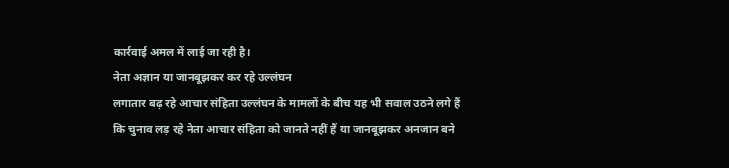कार्रवाई अमल में लाई जा रही है।
नेता अज्ञान या जानबूझकर कर रहे उल्लंघन
लगातार बढ़ रहे आचार संहिता उल्लंघन के मामलों के बीच यह भी सवाल उठने लगे हैं कि चुनाव लड़ रहे नेता आचार संहिता को जानते नहीं हैं या जानबूझकर अनजान बने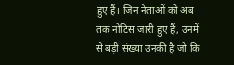हुए हैं। जिन नेताओं को अब तक नोटिस जारी हुए हैं, उनमें से बड़ी संख्या उनकी है जो कि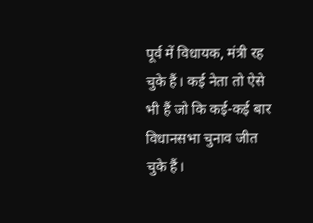पूर्व में विधायक, मंत्री रह चुके हैं। कई नेता तो ऐसे भी हैं जो कि कई-कई बार विधानसभा चुनाव जीत चुके हैं।